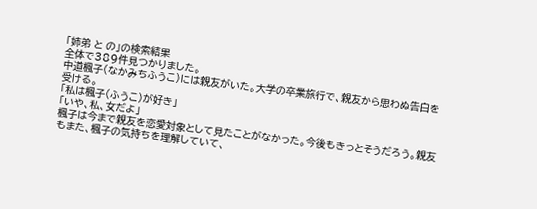「姉弟 と の」の検索結果
全体で389件見つかりました。
中道楓子(なかみちふうこ)には親友がいた。大学の卒業旅行で、親友から思わぬ告白を受ける。
「私は楓子(ふうこ)が好き」
「いや、私、女だよ」
楓子は今まで親友を恋愛対象として見たことがなかった。今後もきっとそうだろう。親友もまた、楓子の気持ちを理解していて、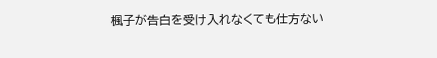楓子が告白を受け入れなくても仕方ない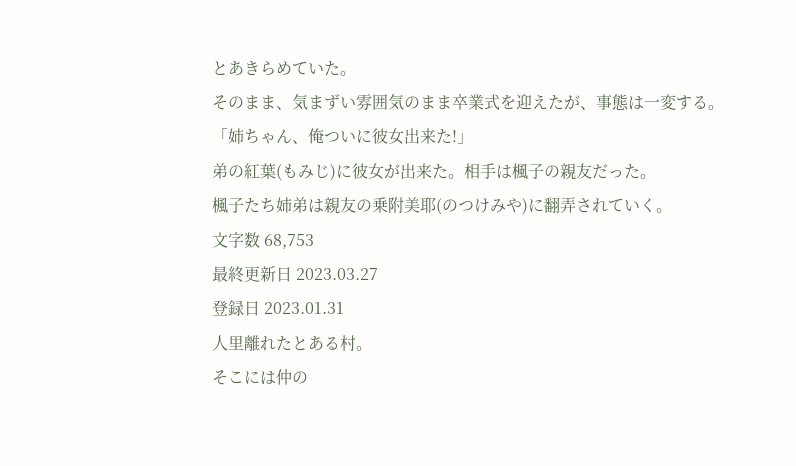とあきらめていた。
そのまま、気まずい雰囲気のまま卒業式を迎えたが、事態は一変する。
「姉ちゃん、俺ついに彼女出来た!」
弟の紅葉(もみじ)に彼女が出来た。相手は楓子の親友だった。
楓子たち姉弟は親友の乗附美耶(のつけみや)に翻弄されていく。
文字数 68,753
最終更新日 2023.03.27
登録日 2023.01.31
人里離れたとある村。
そこには仲の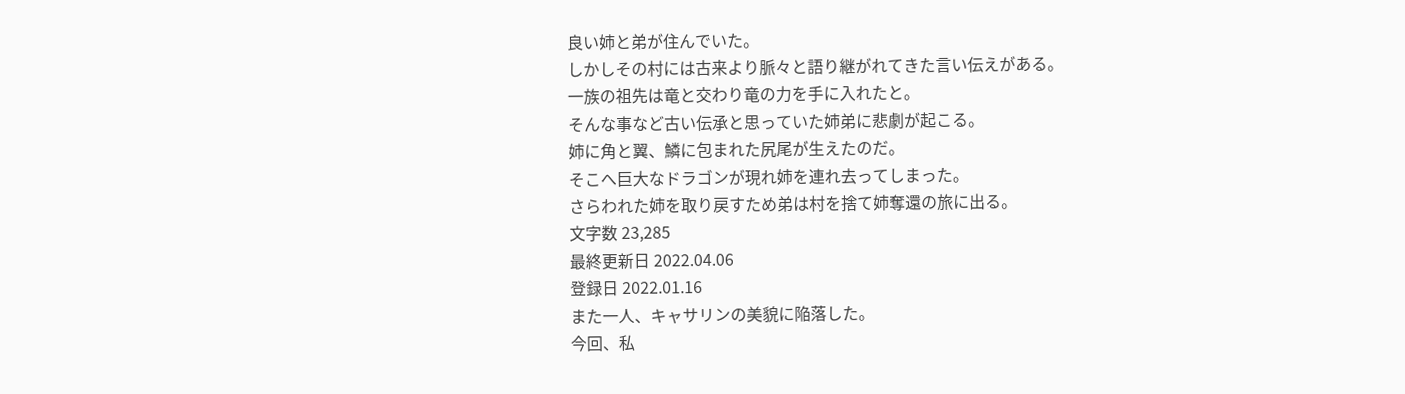良い姉と弟が住んでいた。
しかしその村には古来より脈々と語り継がれてきた言い伝えがある。
一族の祖先は竜と交わり竜の力を手に入れたと。
そんな事など古い伝承と思っていた姉弟に悲劇が起こる。
姉に角と翼、鱗に包まれた尻尾が生えたのだ。
そこへ巨大なドラゴンが現れ姉を連れ去ってしまった。
さらわれた姉を取り戻すため弟は村を捨て姉奪還の旅に出る。
文字数 23,285
最終更新日 2022.04.06
登録日 2022.01.16
また一人、キャサリンの美貌に陥落した。
今回、私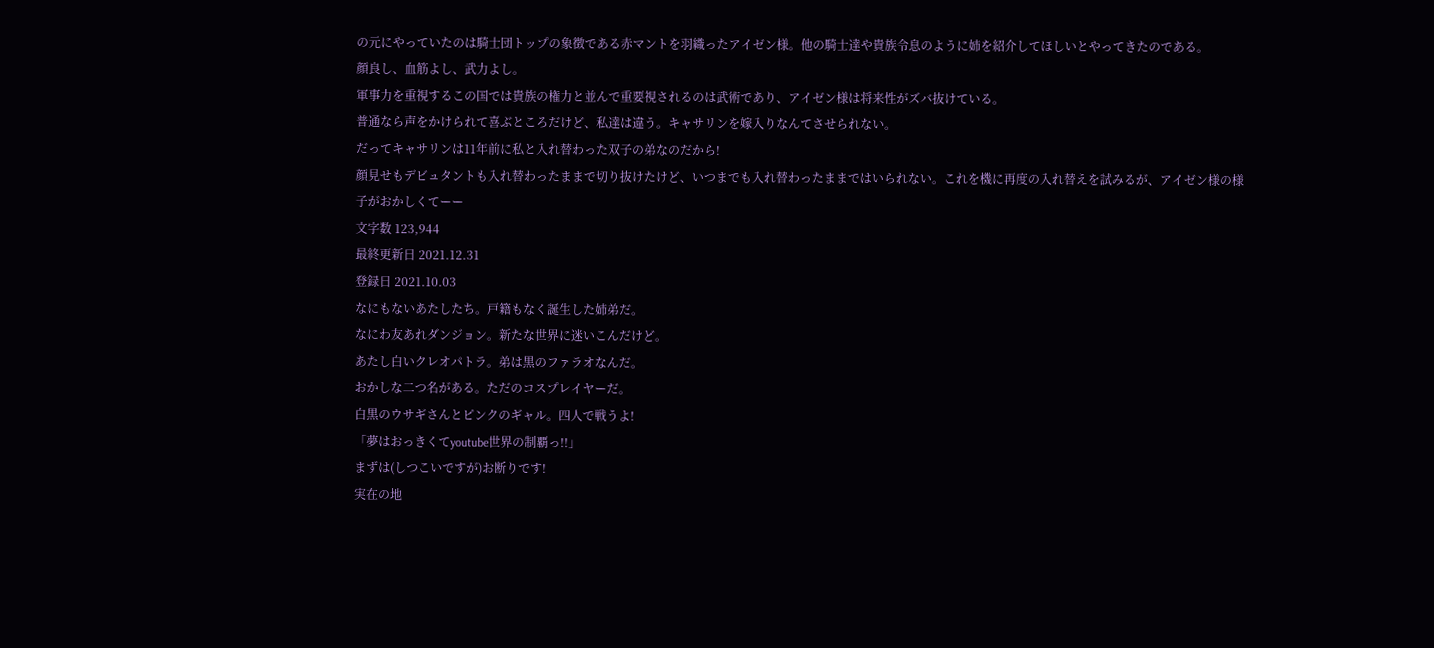の元にやっていたのは騎士団トップの象徴である赤マントを羽織ったアイゼン様。他の騎士達や貴族令息のように姉を紹介してほしいとやってきたのである。
顔良し、血筋よし、武力よし。
軍事力を重視するこの国では貴族の権力と並んで重要視されるのは武術であり、アイゼン様は将来性がズバ抜けている。
普通なら声をかけられて喜ぶところだけど、私達は違う。キャサリンを嫁入りなんてさせられない。
だってキャサリンは11年前に私と入れ替わった双子の弟なのだから!
顔見せもデビュタントも入れ替わったままで切り抜けたけど、いつまでも入れ替わったままではいられない。これを機に再度の入れ替えを試みるが、アイゼン様の様子がおかしくてーー
文字数 123,944
最終更新日 2021.12.31
登録日 2021.10.03
なにもないあたしたち。戸籍もなく誕生した姉弟だ。
なにわ友あれダンジョン。新たな世界に迷いこんだけど。
あたし白いクレオパトラ。弟は黒のファラオなんだ。
おかしな二つ名がある。ただのコスプレイヤーだ。
白黒のウサギさんとピンクのギャル。四人で戦うよ!
「夢はおっきくてyoutube世界の制覇っ!!」
まずは(しつこいですが)お断りです!
実在の地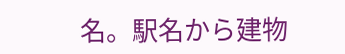名。駅名から建物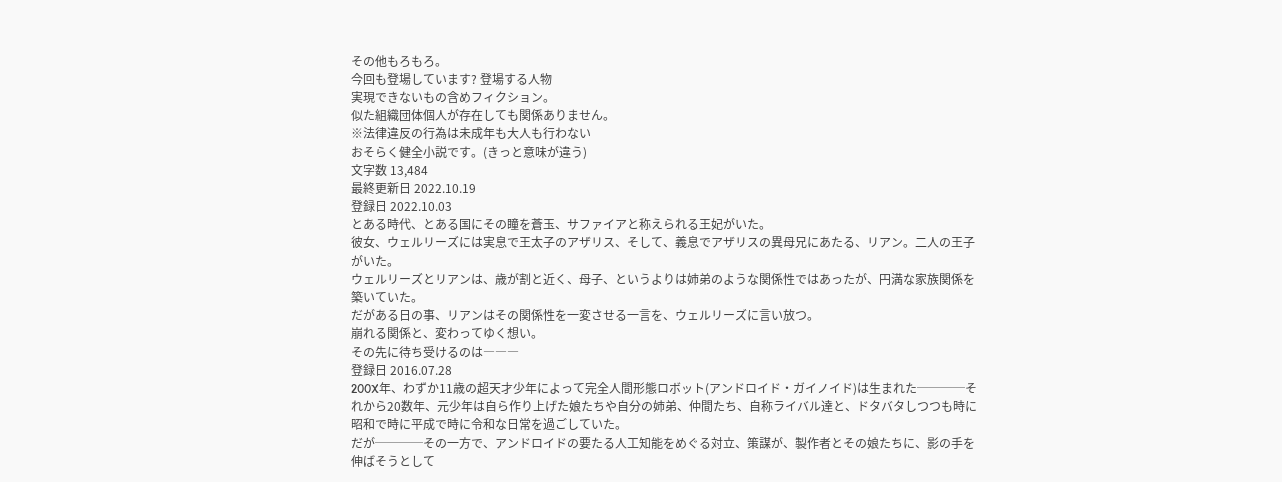その他もろもろ。
今回も登場しています? 登場する人物
実現できないもの含めフィクション。
似た組織団体個人が存在しても関係ありません。
※法律違反の行為は未成年も大人も行わない
おそらく健全小説です。(きっと意味が違う)
文字数 13,484
最終更新日 2022.10.19
登録日 2022.10.03
とある時代、とある国にその瞳を蒼玉、サファイアと称えられる王妃がいた。
彼女、ウェルリーズには実息で王太子のアザリス、そして、義息でアザリスの異母兄にあたる、リアン。二人の王子がいた。
ウェルリーズとリアンは、歳が割と近く、母子、というよりは姉弟のような関係性ではあったが、円満な家族関係を築いていた。
だがある日の事、リアンはその関係性を一変させる一言を、ウェルリーズに言い放つ。
崩れる関係と、変わってゆく想い。
その先に待ち受けるのは―――
登録日 2016.07.28
200X年、わずか11歳の超天才少年によって完全人間形態ロボット(アンドロイド・ガイノイド)は生まれた────それから20数年、元少年は自ら作り上げた娘たちや自分の姉弟、仲間たち、自称ライバル達と、ドタバタしつつも時に昭和で時に平成で時に令和な日常を過ごしていた。
だが────その一方で、アンドロイドの要たる人工知能をめぐる対立、策謀が、製作者とその娘たちに、影の手を伸ばそうとして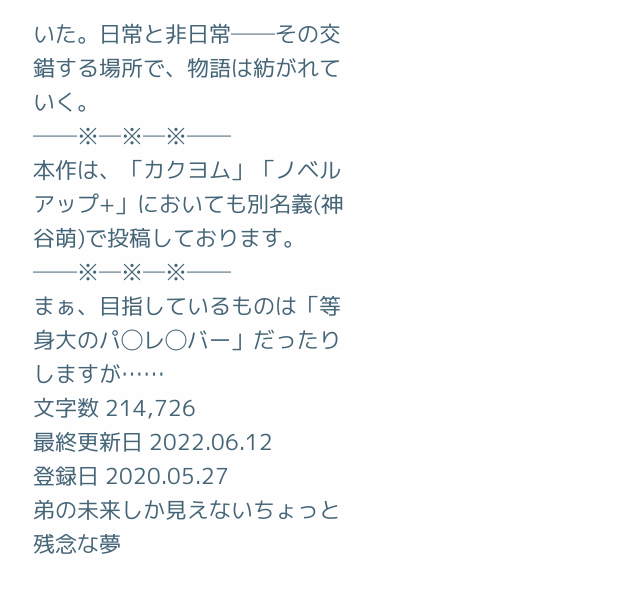いた。日常と非日常──その交錯する場所で、物語は紡がれていく。
──※─※─※──
本作は、「カクヨム」「ノベルアップ+」においても別名義(神谷萌)で投稿しております。
──※─※─※──
まぁ、目指しているものは「等身大のパ◯レ◯バー」だったりしますが……
文字数 214,726
最終更新日 2022.06.12
登録日 2020.05.27
弟の未来しか見えないちょっと残念な夢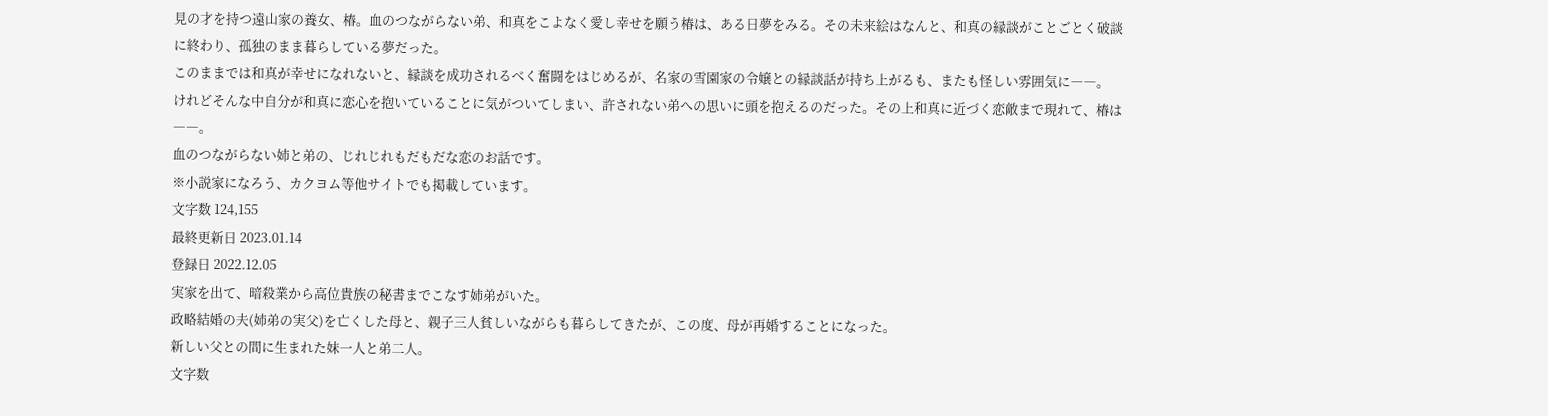見の才を持つ遠山家の養女、椿。血のつながらない弟、和真をこよなく愛し幸せを願う椿は、ある日夢をみる。その未来絵はなんと、和真の縁談がことごとく破談に終わり、孤独のまま暮らしている夢だった。
このままでは和真が幸せになれないと、縁談を成功されるべく奮闘をはじめるが、名家の雪園家の令嬢との縁談話が持ち上がるも、またも怪しい雰囲気に――。
けれどそんな中自分が和真に恋心を抱いていることに気がついてしまい、許されない弟への思いに頭を抱えるのだった。その上和真に近づく恋敵まで現れて、椿は――。
血のつながらない姉と弟の、じれじれもだもだな恋のお話です。
※小説家になろう、カクヨム等他サイトでも掲載しています。
文字数 124,155
最終更新日 2023.01.14
登録日 2022.12.05
実家を出て、暗殺業から高位貴族の秘書までこなす姉弟がいた。
政略結婚の夫(姉弟の実父)を亡くした母と、親子三人貧しいながらも暮らしてきたが、この度、母が再婚することになった。
新しい父との間に生まれた妹一人と弟二人。
文字数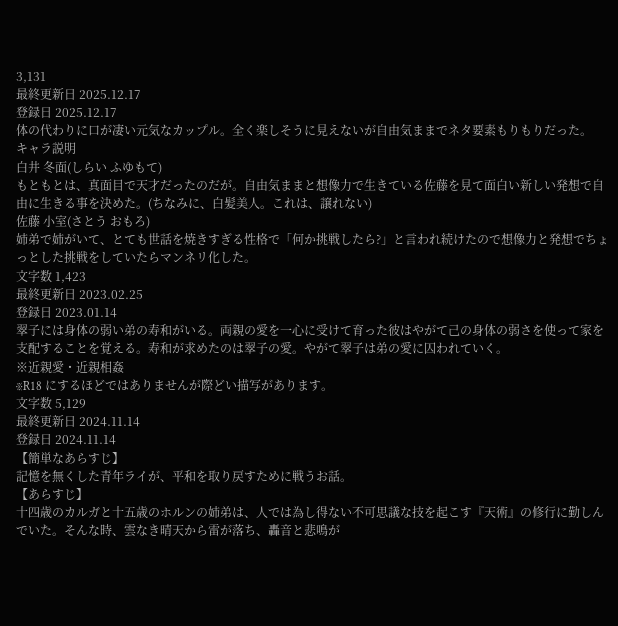3,131
最終更新日 2025.12.17
登録日 2025.12.17
体の代わりに口が凄い元気なカップル。全く楽しそうに見えないが自由気ままでネタ要素もりもりだった。
キャラ説明
白井 冬面(しらい ふゆもて)
もともとは、真面目で天才だったのだが。自由気ままと想像力で生きている佐藤を見て面白い新しい発想で自由に生きる事を決めた。(ちなみに、白髪美人。これは、譲れない)
佐藤 小室(さとう おもろ)
姉弟で姉がいて、とても世話を焼きすぎる性格で「何か挑戦したら?」と言われ続けたので想像力と発想でちょっとした挑戦をしていたらマンネリ化した。
文字数 1,423
最終更新日 2023.02.25
登録日 2023.01.14
翠子には身体の弱い弟の寿和がいる。両親の愛を一心に受けて育った彼はやがて己の身体の弱さを使って家を支配することを覚える。寿和が求めたのは翠子の愛。やがて翠子は弟の愛に囚われていく。
※近親愛・近親相姦
※R18 にするほどではありませんが際どい描写があります。
文字数 5,129
最終更新日 2024.11.14
登録日 2024.11.14
【簡単なあらすじ】
記憶を無くした青年ライが、平和を取り戻すために戦うお話。
【あらすじ】
十四歳のカルガと十五歳のホルンの姉弟は、人では為し得ない不可思議な技を起こす『天術』の修行に勤しんでいた。そんな時、雲なき晴天から雷が落ち、轟音と悲鳴が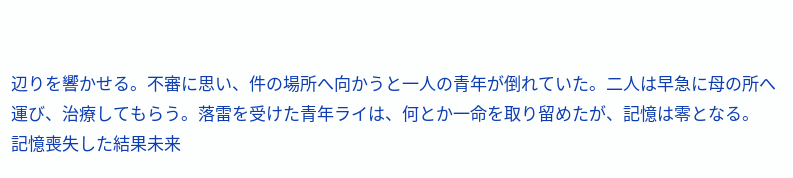辺りを響かせる。不審に思い、件の場所へ向かうと一人の青年が倒れていた。二人は早急に母の所へ運び、治療してもらう。落雷を受けた青年ライは、何とか一命を取り留めたが、記憶は零となる。
記憶喪失した結果未来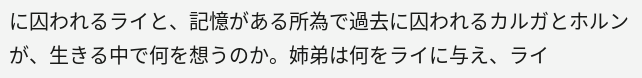に囚われるライと、記憶がある所為で過去に囚われるカルガとホルンが、生きる中で何を想うのか。姉弟は何をライに与え、ライ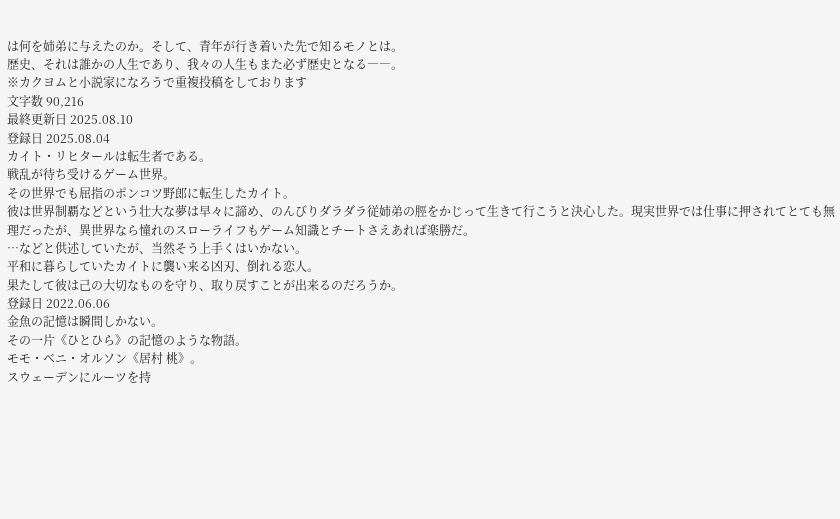は何を姉弟に与えたのか。そして、青年が行き着いた先で知るモノとは。
歴史、それは誰かの人生であり、我々の人生もまた必ず歴史となる――。
※カクヨムと小説家になろうで重複投稿をしております
文字数 90,216
最終更新日 2025.08.10
登録日 2025.08.04
カイト・リヒタールは転生者である。
戦乱が待ち受けるゲーム世界。
その世界でも屈指のポンコツ野郎に転生したカイト。
彼は世界制覇などという壮大な夢は早々に諦め、のんびりダラダラ従姉弟の脛をかじって生きて行こうと決心した。現実世界では仕事に押されてとても無理だったが、異世界なら憧れのスローライフもゲーム知識とチートさえあれば楽勝だ。
…などと供述していたが、当然そう上手くはいかない。
平和に暮らしていたカイトに襲い来る凶刃、倒れる恋人。
果たして彼は己の大切なものを守り、取り戻すことが出来るのだろうか。
登録日 2022.06.06
金魚の記憶は瞬間しかない。
その一片《ひとひら》の記憶のような物語。
モモ・ベニ・オルソン《居村 桃》。
スウェーデンにルーツを持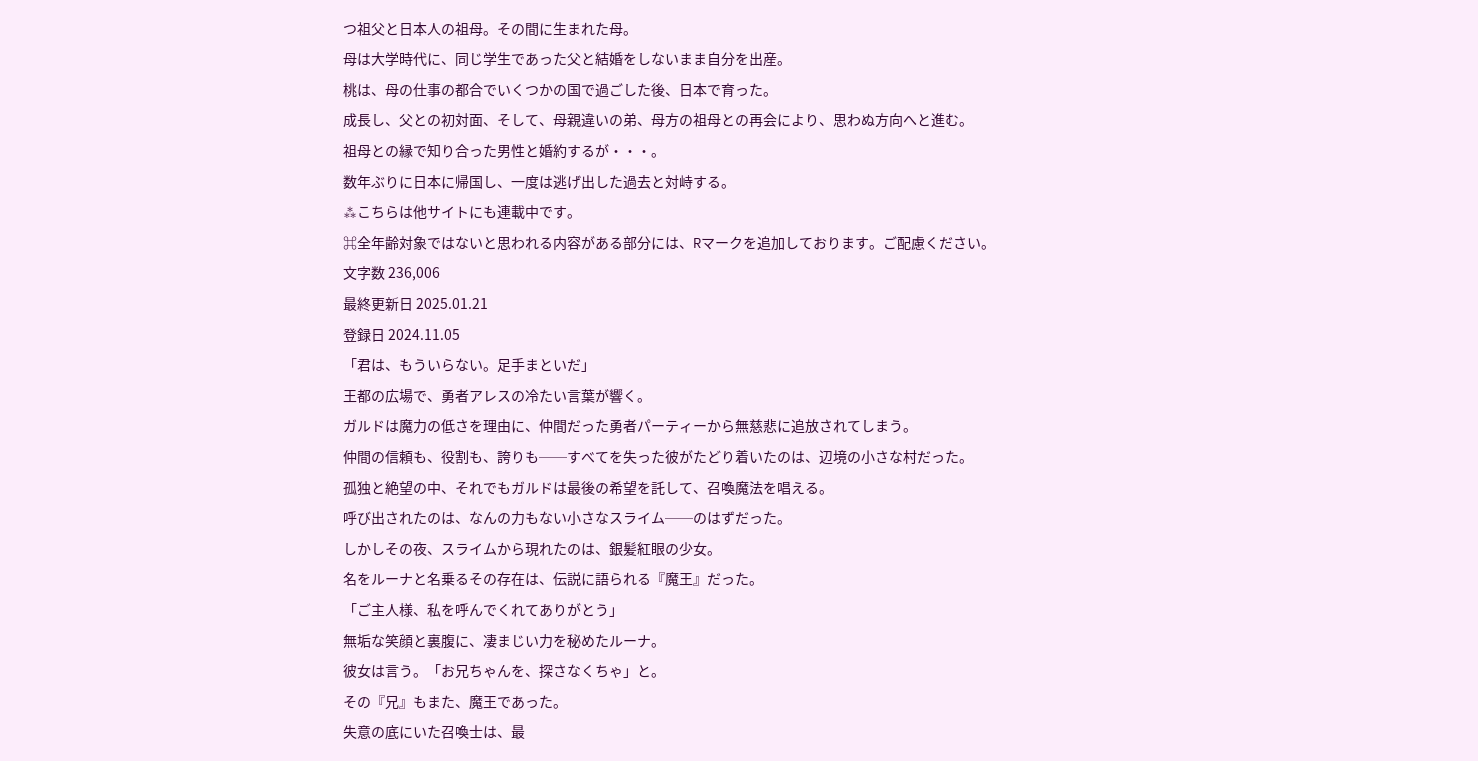つ祖父と日本人の祖母。その間に生まれた母。
母は大学時代に、同じ学生であった父と結婚をしないまま自分を出産。
桃は、母の仕事の都合でいくつかの国で過ごした後、日本で育った。
成長し、父との初対面、そして、母親違いの弟、母方の祖母との再会により、思わぬ方向へと進む。
祖母との縁で知り合った男性と婚約するが・・・。
数年ぶりに日本に帰国し、一度は逃げ出した過去と対峙する。
⁂こちらは他サイトにも連載中です。
⌘全年齢対象ではないと思われる内容がある部分には、Rマークを追加しております。ご配慮ください。
文字数 236,006
最終更新日 2025.01.21
登録日 2024.11.05
「君は、もういらない。足手まといだ」
王都の広場で、勇者アレスの冷たい言葉が響く。
ガルドは魔力の低さを理由に、仲間だった勇者パーティーから無慈悲に追放されてしまう。
仲間の信頼も、役割も、誇りも──すべてを失った彼がたどり着いたのは、辺境の小さな村だった。
孤独と絶望の中、それでもガルドは最後の希望を託して、召喚魔法を唱える。
呼び出されたのは、なんの力もない小さなスライム──のはずだった。
しかしその夜、スライムから現れたのは、銀髪紅眼の少女。
名をルーナと名乗るその存在は、伝説に語られる『魔王』だった。
「ご主人様、私を呼んでくれてありがとう」
無垢な笑顔と裏腹に、凄まじい力を秘めたルーナ。
彼女は言う。「お兄ちゃんを、探さなくちゃ」と。
その『兄』もまた、魔王であった。
失意の底にいた召喚士は、最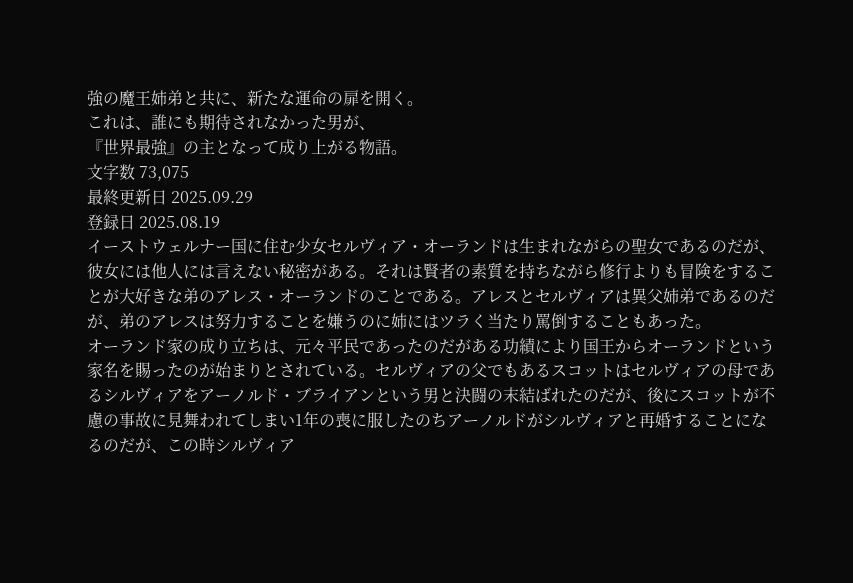強の魔王姉弟と共に、新たな運命の扉を開く。
これは、誰にも期待されなかった男が、
『世界最強』の主となって成り上がる物語。
文字数 73,075
最終更新日 2025.09.29
登録日 2025.08.19
イーストウェルナー国に住む少女セルヴィア・オーランドは生まれながらの聖女であるのだが、彼女には他人には言えない秘密がある。それは賢者の素質を持ちながら修行よりも冒険をすることが大好きな弟のアレス・オーランドのことである。アレスとセルヴィアは異父姉弟であるのだが、弟のアレスは努力することを嫌うのに姉にはツラく当たり罵倒することもあった。
オーランド家の成り立ちは、元々平民であったのだがある功績により国王からオーランドという家名を賜ったのが始まりとされている。セルヴィアの父でもあるスコットはセルヴィアの母であるシルヴィアをアーノルド・ブライアンという男と決闘の末結ばれたのだが、後にスコットが不慮の事故に見舞われてしまい1年の喪に服したのちアーノルドがシルヴィアと再婚することになるのだが、この時シルヴィア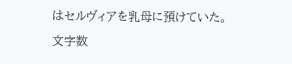はセルヴィアを乳母に預けていた。
文字数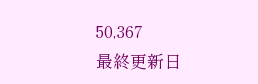50,367
最終更新日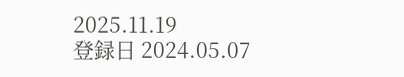2025.11.19
登録日 2024.05.07